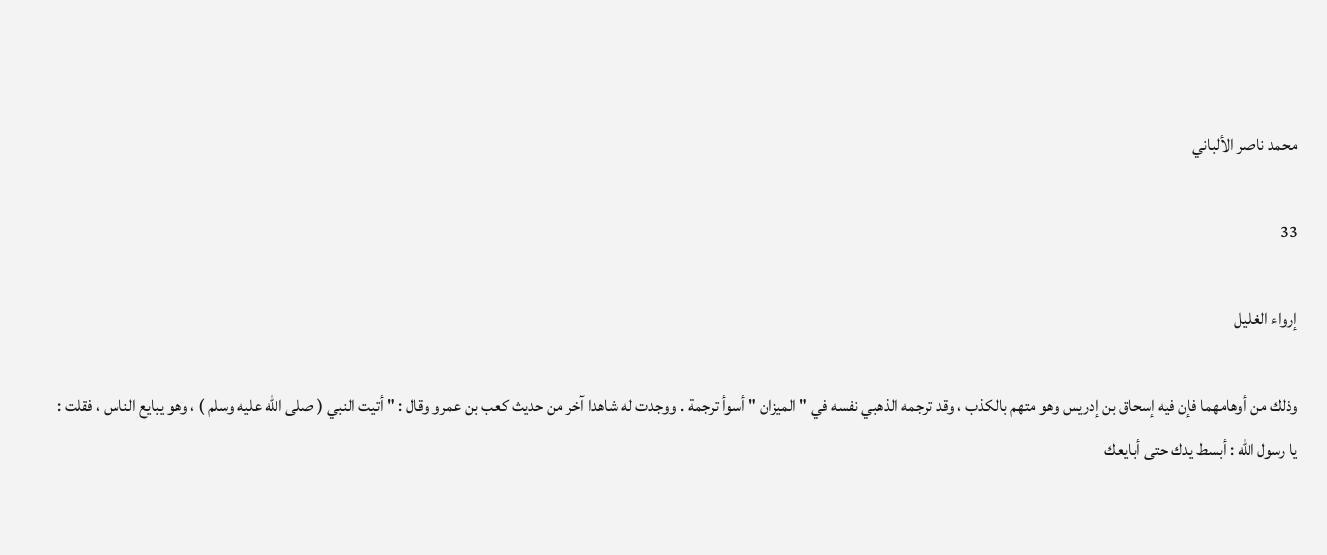محمد ناصر الألباني

33

إرواء الغليل

وذلك من أوهامهما فإن فيه إسحاق بن إدريس وهو متهم بالكذب ، وقد ترجمه الذهبي نفسه في " الميزان " أسوأ ترجمة . ووجدت له شاهدا آخر من حديث كعب بن عمرو وقال : " أتيت النبي ( صلى الله عليه وسلم ) ، وهو يبايع الناس ، فقلت : يا رسول الله : أبسط يدك حتى أبايعك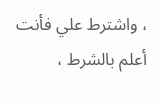، واشترط علي فأنت أعلم بالشرط ،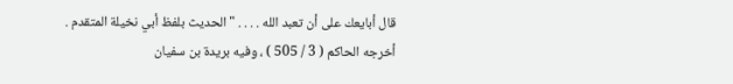قال أبايعك على أن تعبد الله . . . . " الحديث بلفظ أبي نخيلة المتقدم . أخرجه الحاكم ( 3 / 505 ) ، وفيه بريدة بن سفيان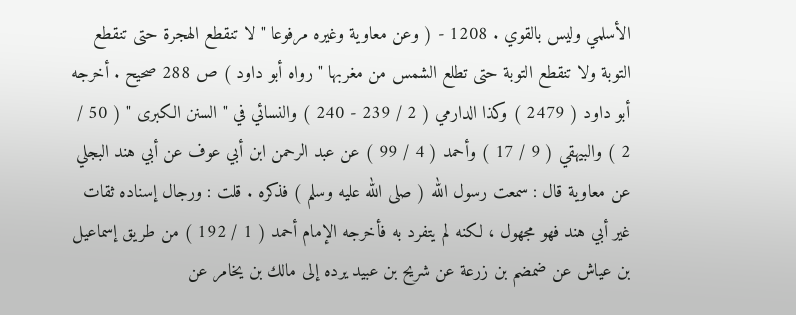الأسلمي وليس بالقوي . 1208 - ( وعن معاوية وغيره مرفوعا " لا تنقطع الهجرة حتى تنقطع التوبة ولا تنقطع التوبة حتى تطلع الشمس من مغربها " رواه أبو داود ) ص 288 صحيح . أخرجه أبو داود ( 2479 ) وكذا الدارمي ( 2 / 239 - 240 ) والنسائي في " السنن الكبرى " ( 50 / 2 ) والبيهقي ( 9 / 17 ) وأحمد ( 4 / 99 ) عن عبد الرحمن ابن أبي عوف عن أبي هند البجلي عن معاوية قال : سمعت رسول الله ( صلى الله عليه وسلم ) فذكره . قلت : ورجال إسناده ثقات غير أبي هند فهو مجهول ، لكنه لم يتفرد به فأخرجه الإمام أحمد ( 1 / 192 ) من طريق إسماعيل بن عياش عن ضمضم بن زرعة عن شريح بن عبيد يرده إلى مالك بن يخامر عن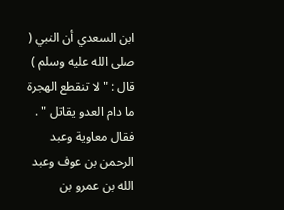ابن السعدي أن النبي ( صلى الله عليه وسلم ) قال : " لا تنقطع الهجرة ما دام العدو يقاتل " . فقال معاوية وعبد الرحمن بن عوف وعبد الله بن عمرو بن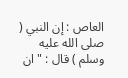العاص : إن النبي ( صلى الله عليه وسلم ) قال : " ان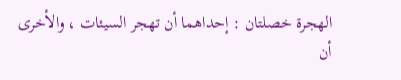الهجرة خصلتان : إحداهما أن تهجر السيئات ، والأخرى أن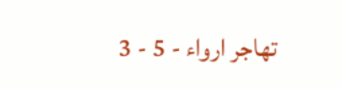تهاجر ارواء - 5 - 3